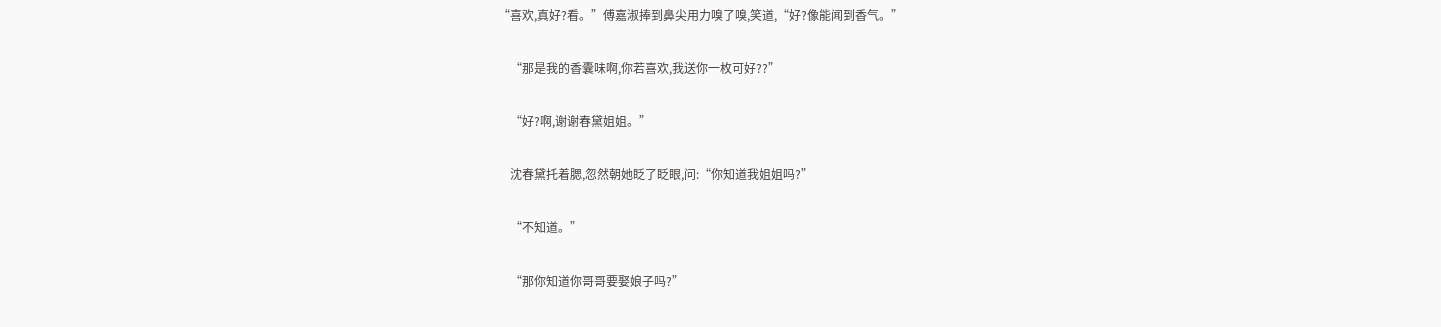“喜欢,真好?看。”傅嘉淑捧到鼻尖用力嗅了嗅,笑道,“好?像能闻到香气。”

    “那是我的香囊味啊,你若喜欢,我送你一枚可好??”

    “好?啊,谢谢春黛姐姐。”

    沈春黛托着腮,忽然朝她眨了眨眼,问:“你知道我姐姐吗?”

    “不知道。”

    “那你知道你哥哥要娶娘子吗?”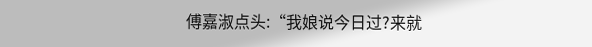傅嘉淑点头:“我娘说今日过?来就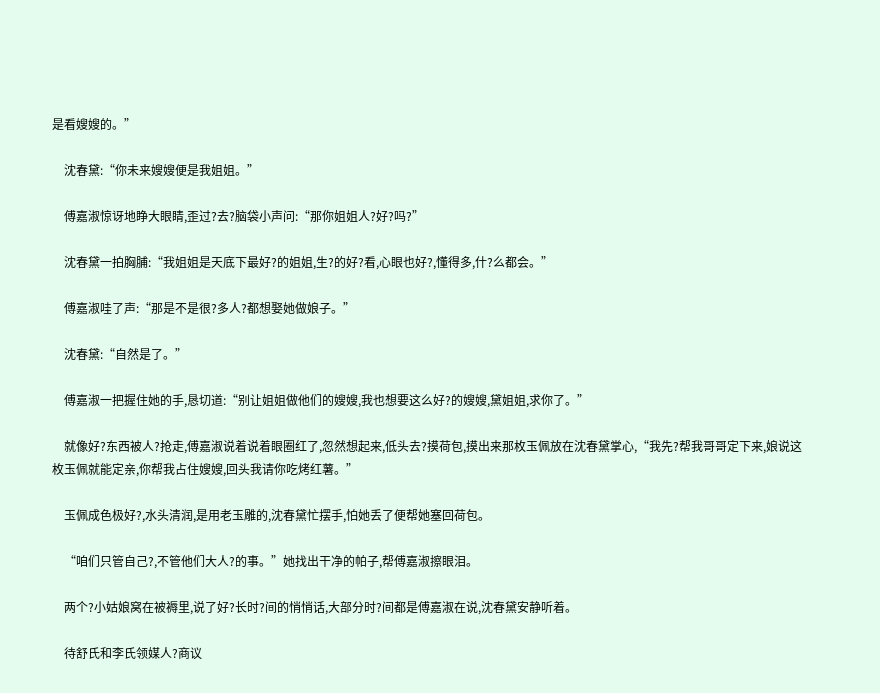是看嫂嫂的。”

    沈春黛:“你未来嫂嫂便是我姐姐。”

    傅嘉淑惊讶地睁大眼睛,歪过?去?脑袋小声问:“那你姐姐人?好?吗?”

    沈春黛一拍胸脯:“我姐姐是天底下最好?的姐姐,生?的好?看,心眼也好?,懂得多,什?么都会。”

    傅嘉淑哇了声:“那是不是很?多人?都想娶她做娘子。”

    沈春黛:“自然是了。”

    傅嘉淑一把握住她的手,恳切道:“别让姐姐做他们的嫂嫂,我也想要这么好?的嫂嫂,黛姐姐,求你了。”

    就像好?东西被人?抢走,傅嘉淑说着说着眼圈红了,忽然想起来,低头去?摸荷包,摸出来那枚玉佩放在沈春黛掌心,“我先?帮我哥哥定下来,娘说这枚玉佩就能定亲,你帮我占住嫂嫂,回头我请你吃烤红薯。”

    玉佩成色极好?,水头清润,是用老玉雕的,沈春黛忙摆手,怕她丢了便帮她塞回荷包。

    “咱们只管自己?,不管他们大人?的事。”她找出干净的帕子,帮傅嘉淑擦眼泪。

    两个?小姑娘窝在被褥里,说了好?长时?间的悄悄话,大部分时?间都是傅嘉淑在说,沈春黛安静听着。

    待舒氏和李氏领媒人?商议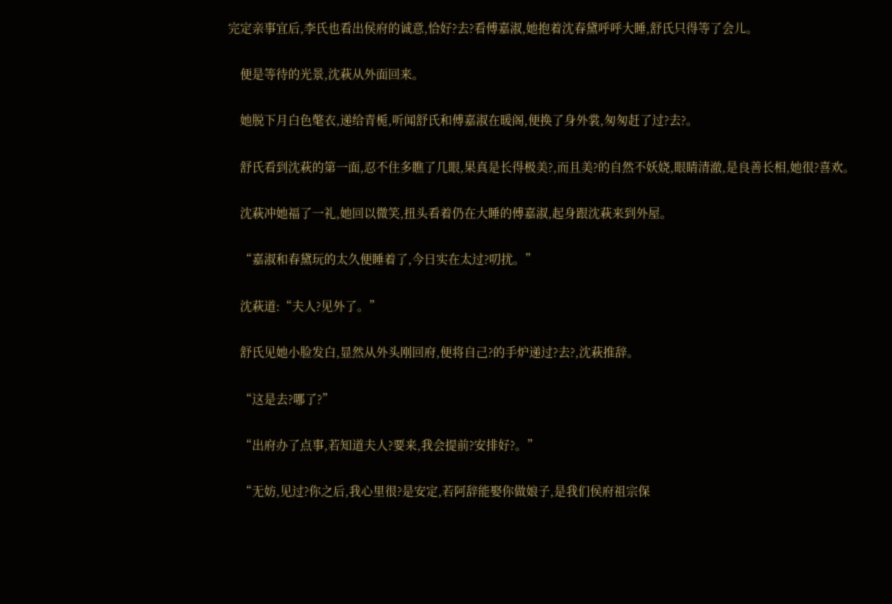完定亲事宜后,李氏也看出侯府的诚意,恰好?去?看傅嘉淑,她抱着沈春黛呼呼大睡,舒氏只得等了会儿。

    便是等待的光景,沈萩从外面回来。

    她脱下月白色氅衣,递给青栀,听闻舒氏和傅嘉淑在暖阁,便换了身外裳,匆匆赶了过?去?。

    舒氏看到沈萩的第一面,忍不住多瞧了几眼,果真是长得极美?,而且美?的自然不妖娆,眼睛清澈,是良善长相,她很?喜欢。

    沈萩冲她福了一礼,她回以微笑,扭头看着仍在大睡的傅嘉淑,起身跟沈萩来到外屋。

    “嘉淑和春黛玩的太久便睡着了,今日实在太过?叨扰。”

    沈萩道:“夫人?见外了。”

    舒氏见她小脸发白,显然从外头刚回府,便将自己?的手炉递过?去?,沈萩推辞。

    “这是去?哪了?”

    “出府办了点事,若知道夫人?要来,我会提前?安排好?。”

    “无妨,见过?你之后,我心里很?是安定,若阿辞能娶你做娘子,是我们侯府祖宗保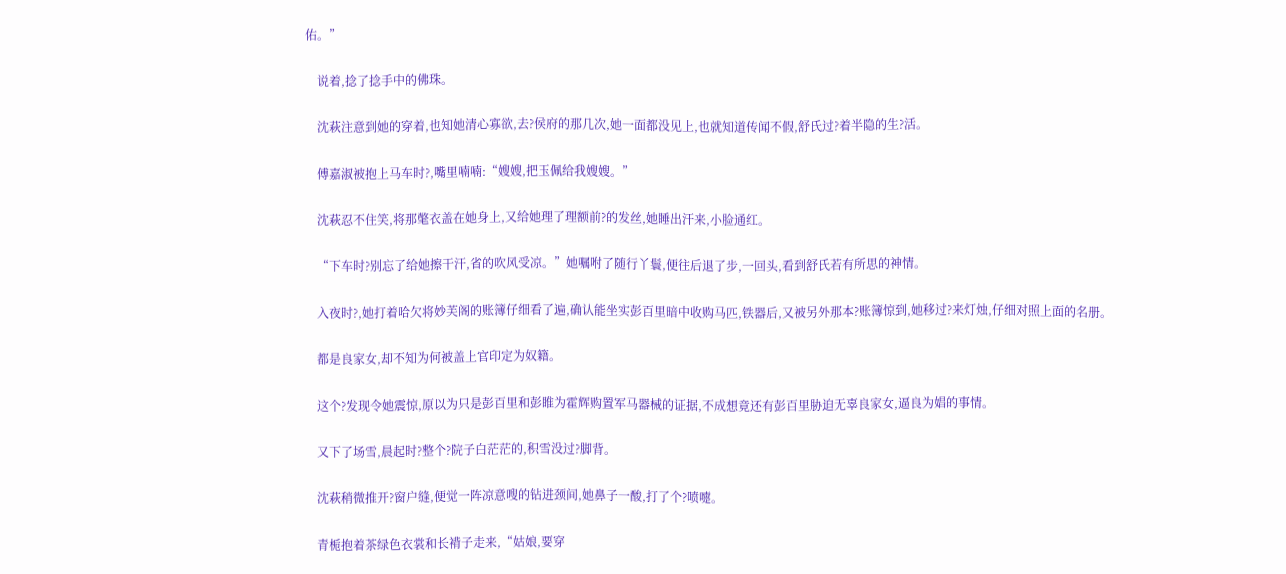佑。”

    说着,捻了捻手中的佛珠。

    沈萩注意到她的穿着,也知她清心寡欲,去?侯府的那几次,她一面都没见上,也就知道传闻不假,舒氏过?着半隐的生?活。

    傅嘉淑被抱上马车时?,嘴里喃喃:“嫂嫂,把玉佩给我嫂嫂。”

    沈萩忍不住笑,将那氅衣盖在她身上,又给她理了理额前?的发丝,她睡出汗来,小脸通红。

    “下车时?别忘了给她擦干汗,省的吹风受凉。”她嘱咐了随行丫鬟,便往后退了步,一回头,看到舒氏若有所思的神情。

    入夜时?,她打着哈欠将妙芙阁的账簿仔细看了遍,确认能坐实彭百里暗中收购马匹,铁器后,又被另外那本?账簿惊到,她移过?来灯烛,仔细对照上面的名册。

    都是良家女,却不知为何被盖上官印定为奴籍。

    这个?发现令她震惊,原以为只是彭百里和彭睢为霍辉购置军马器械的证据,不成想竟还有彭百里胁迫无辜良家女,逼良为娼的事情。

    又下了场雪,晨起时?整个?院子白茫茫的,积雪没过?脚背。

    沈萩稍微推开?窗户缝,便觉一阵凉意嗖的钻进颈间,她鼻子一酸,打了个?喷嚏。

    青栀抱着茶绿色衣裳和长褙子走来,“姑娘,要穿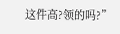这件高?领的吗?”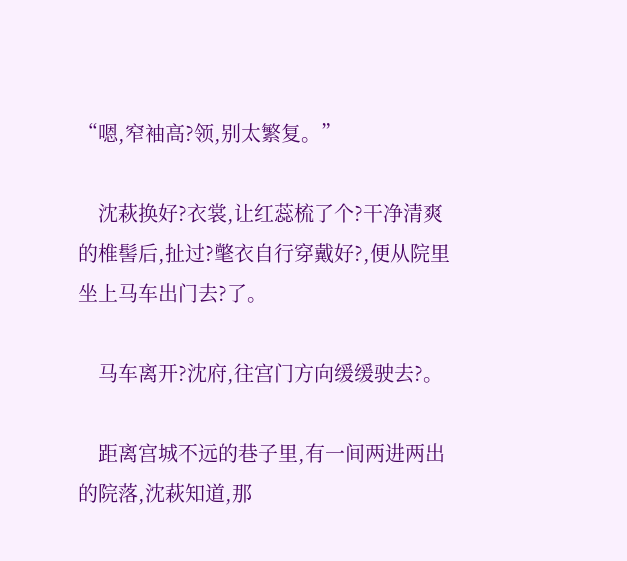“嗯,窄袖高?领,别太繁复。”

    沈萩换好?衣裳,让红蕊梳了个?干净清爽的椎髻后,扯过?氅衣自行穿戴好?,便从院里坐上马车出门去?了。

    马车离开?沈府,往宫门方向缓缓驶去?。

    距离宫城不远的巷子里,有一间两进两出的院落,沈萩知道,那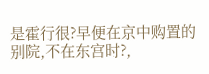是霍行很?早便在京中购置的别院,不在东宫时?,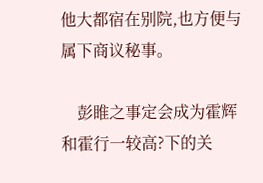他大都宿在别院,也方便与属下商议秘事。

    彭睢之事定会成为霍辉和霍行一较高?下的关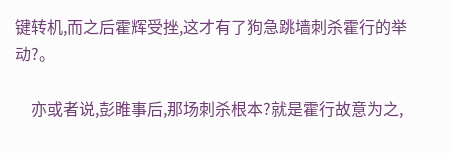键转机,而之后霍辉受挫,这才有了狗急跳墙刺杀霍行的举动?。

    亦或者说,彭睢事后,那场刺杀根本?就是霍行故意为之,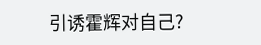引诱霍辉对自己?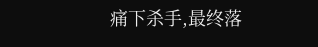痛下杀手,最终落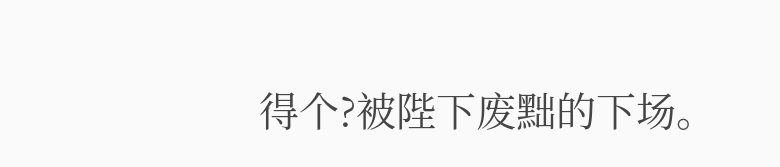得个?被陛下废黜的下场。